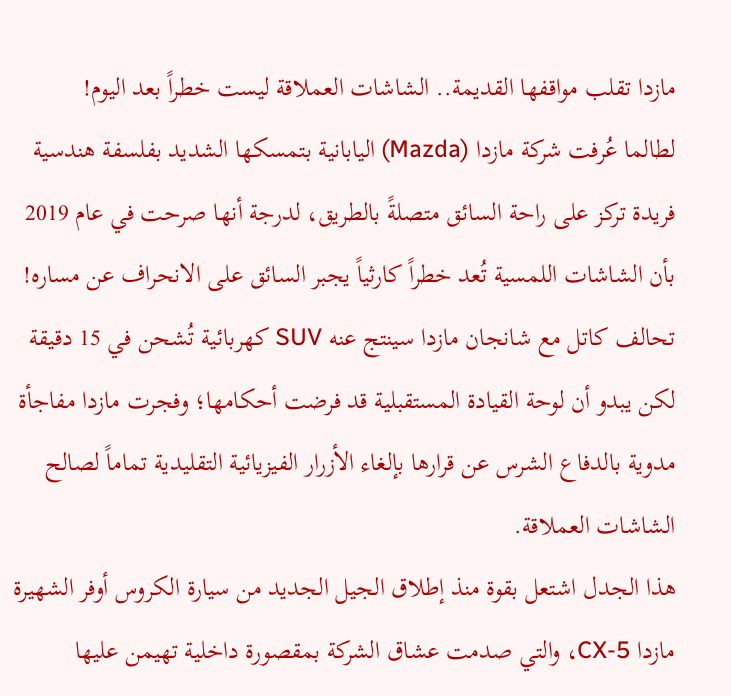مازدا تقلب مواقفها القديمة.. الشاشات العملاقة ليست خطراً بعد اليوم!
لطالما عُرفت شركة مازدا (Mazda) اليابانية بتمسكها الشديد بفلسفة هندسية فريدة تركز على راحة السائق متصلةً بالطريق، لدرجة أنها صرحت في عام 2019 بأن الشاشات اللمسية تُعد خطراً كارثياً يجبر السائق على الانحراف عن مساره!
تحالف كاتل مع شانجان مازدا سينتج عنه SUV كهربائية تُشحن في 15 دقيقة
لكن يبدو أن لوحة القيادة المستقبلية قد فرضت أحكامها؛ وفجرت مازدا مفاجأة مدوية بالدفاع الشرس عن قرارها بإلغاء الأزرار الفيزيائية التقليدية تماماً لصالح الشاشات العملاقة.
هذا الجدل اشتعل بقوة منذ إطلاق الجيل الجديد من سيارة الكروس أوفر الشهيرة مازدا CX-5، والتي صدمت عشاق الشركة بمقصورة داخلية تهيمن عليها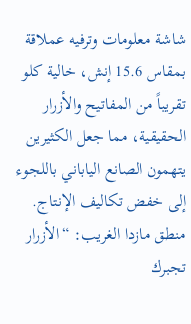شاشة معلومات وترفيه عملاقة بمقاس 15.6 إنش، خالية كلو تقريباً من المفاتيح والأزرار الحقيقية، مما جعل الكثيرين يتهمون الصانع الياباني باللجوء إلى خفض تكاليف الإنتاج.
منطق مازدا الغريب: “الأزرار تجبرك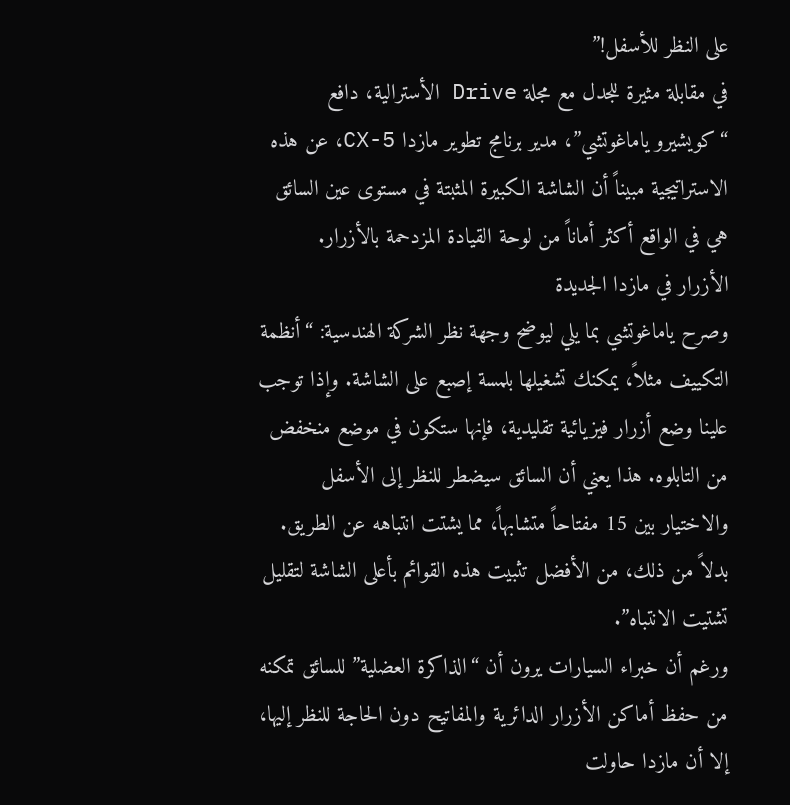على النظر للأسفل!”
في مقابلة مثيرة للجدل مع مجلة Drive الأسترالية، دافع “كويشيرو ياماغوتشي”، مدير برنامج تطوير مازدا CX-5، عن هذه الاستراتيجية مبيناً أن الشاشة الكبيرة المثبتة في مستوى عين السائق هي في الواقع أكثر أماناً من لوحة القيادة المزدحمة بالأزرار.
الأزرار في مازدا الجديدة
وصرح ياماغوتشي بما يلي ليوضح وجهة نظر الشركة الهندسية: “أنظمة التكييف مثلاً، يمكنك تشغيلها بلمسة إصبع على الشاشة. وإذا توجب علينا وضع أزرار فيزيائية تقليدية، فإنها ستكون في موضع منخفض من التابلوه. هذا يعني أن السائق سيضطر للنظر إلى الأسفل والاختيار بين 15 مفتاحاً متشابهاً، مما يشتت انتباهه عن الطريق. بدلاً من ذلك، من الأفضل تثبيت هذه القوائم بأعلى الشاشة لتقليل تشتيت الانتباه”.
ورغم أن خبراء السيارات يرون أن “الذاكرة العضلية” للسائق تمكنه من حفظ أماكن الأزرار الدائرية والمفاتيح دون الحاجة للنظر إليها، إلا أن مازدا حاولت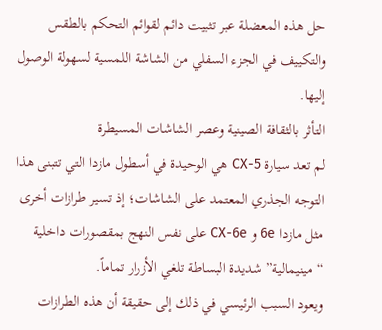حل هذه المعضلة عبر تثبيت دائم لقوائم التحكم بالطقس والتكييف في الجزء السفلي من الشاشة اللمسية لسهولة الوصول إليها.
التأثر بالثقافة الصينية وعصر الشاشات المسيطرة
لم تعد سيارة CX-5 هي الوحيدة في أسطول مازدا التي تتبنى هذا التوجه الجذري المعتمد على الشاشات؛ إذ تسير طرازات أخرى مثل مازدا 6e و CX-6e على نفس النهج بمقصورات داخلية “مينيمالية” شديدة البساطة تلغي الأزرار تماماً.
ويعود السبب الرئيسي في ذلك إلى حقيقة أن هذه الطرازات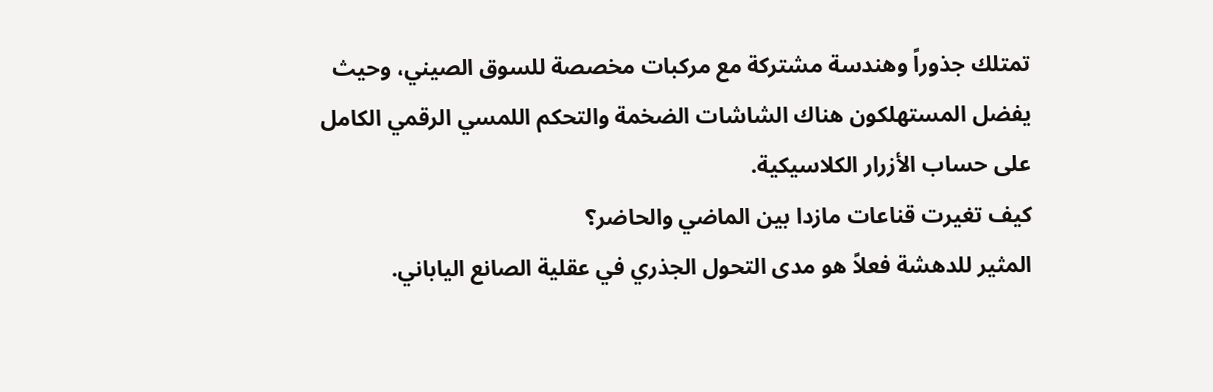تمتلك جذوراً وهندسة مشتركة مع مركبات مخصصة للسوق الصيني، وحيث يفضل المستهلكون هناك الشاشات الضخمة والتحكم اللمسي الرقمي الكامل على حساب الأزرار الكلاسيكية.
كيف تغيرت قناعات مازدا بين الماضي والحاضر؟
المثير للدهشة فعلاً هو مدى التحول الجذري في عقلية الصانع الياباني.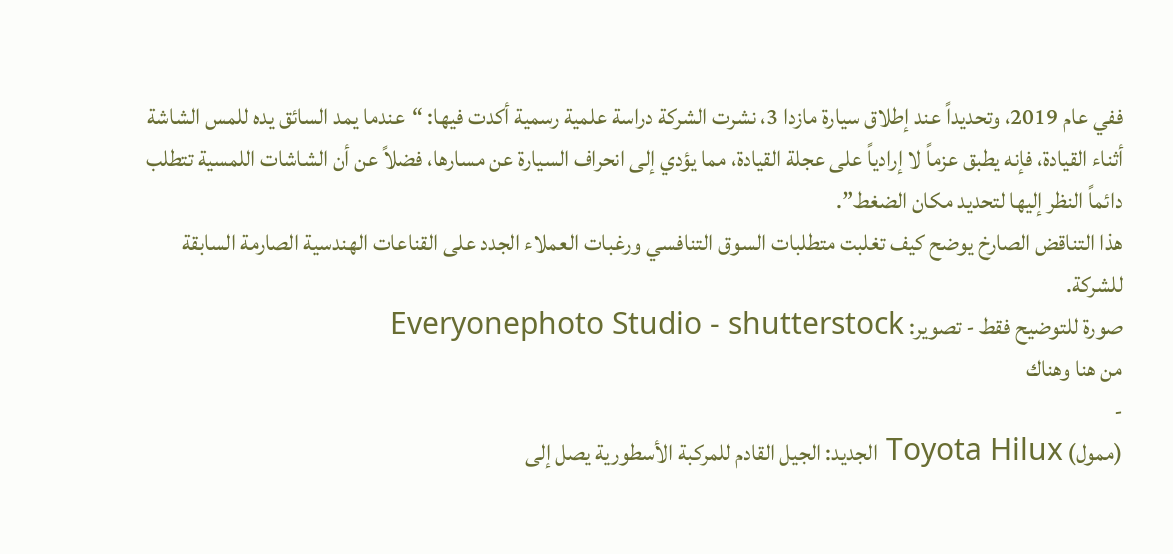ففي عام 2019، وتحديداً عند إطلاق سيارة مازدا 3، نشرت الشركة دراسة علمية رسمية أكدت فيها: “عندما يمد السائق يده للمس الشاشة أثناء القيادة، فإنه يطبق عزماً لا إرادياً على عجلة القيادة، مما يؤدي إلى انحراف السيارة عن مسارها، فضلاً عن أن الشاشات اللمسية تتطلب دائماً النظر إليها لتحديد مكان الضغط”.
هذا التناقض الصارخ يوضح كيف تغلبت متطلبات السوق التنافسي ورغبات العملاء الجدد على القناعات الهندسية الصارمة السابقة للشركة.
صورة للتوضيح فقط - تصوير: Everyonephoto Studio - shutterstock
من هنا وهناك
-
(ممول) Toyota Hilux الجديد: الجيل القادم للمركبة الأسطورية يصل إلى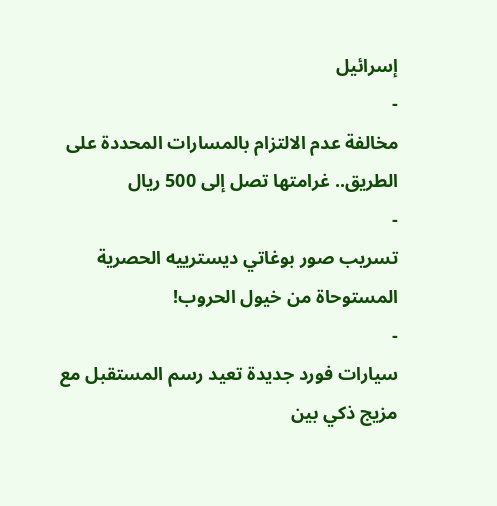إسرائيل
-
مخالفة عدم الالتزام بالمسارات المحددة على الطريق.. غرامتها تصل إلى 500 ريال
-
تسريب صور بوغاتي ديسترييه الحصرية المستوحاة من خيول الحروب!
-
سيارات فورد جديدة تعيد رسم المستقبل مع مزيج ذكي بين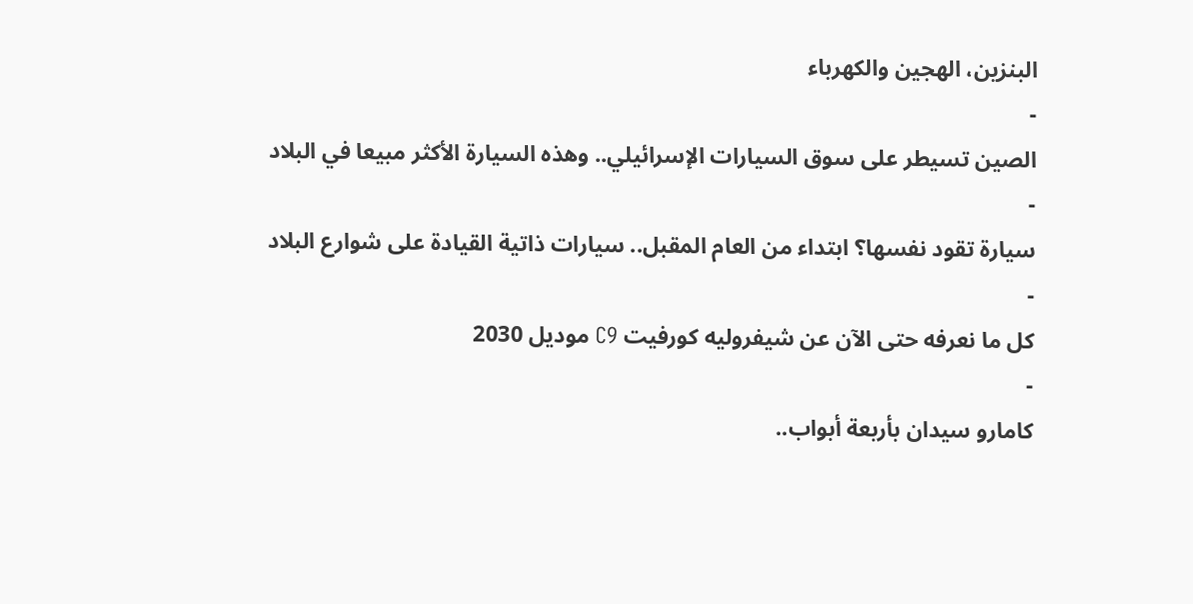البنزين، الهجين والكهرباء
-
الصين تسيطر على سوق السيارات الإسرائيلي.. وهذه السيارة الأكثر مبيعا في البلاد
-
سيارة تقود نفسها؟ ابتداء من العام المقبل.. سيارات ذاتية القيادة على شوارع البلاد
-
كل ما نعرفه حتى الآن عن شيفروليه كورفيت C9 موديل 2030
-
كامارو سيدان بأربعة أبواب..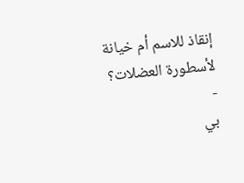إنقاذ للاسم أم خيانة لأسطورة العضلات؟
-
بي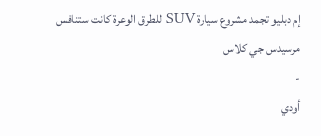إم دبليو تجمد مشروع سيارة SUV للطرق الوعرة كانت ستنافس مرسيدس جي كلاس
-
أودي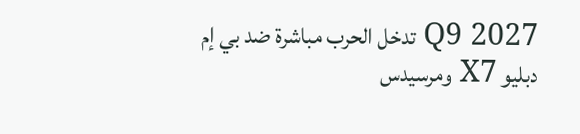Q9 2027 تدخل الحرب مباشرة ضد بي إم دبليو X7 ومرسيدس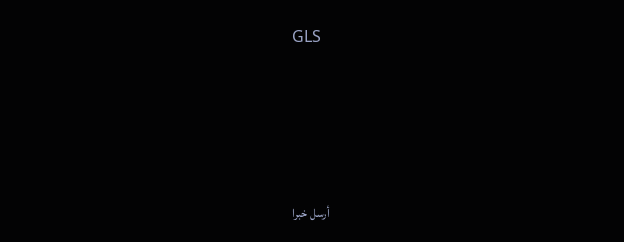GLS





أرسل خبرا